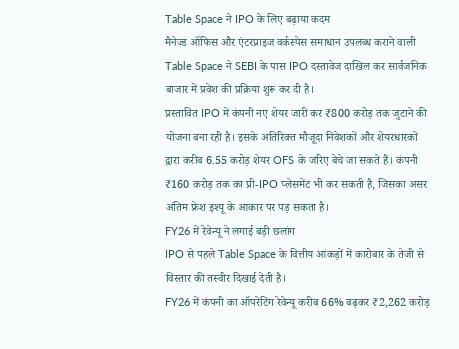Table Space ने IPO के लिए बढ़ाया कदम
मैनेज्ड ऑफिस और एंटरप्राइज वर्कस्पेस समाधान उपलब्ध कराने वाली Table Space ने SEBI के पास IPO दस्तावेज दाखिल कर सार्वजनिक बाजार में प्रवेश की प्रक्रिया शुरू कर दी है।
प्रस्तावित IPO में कंपनी नए शेयर जारी कर ₹800 करोड़ तक जुटाने की योजना बना रही है। इसके अतिरिक्त मौजूदा निवेशकों और शेयरधारकों द्वारा करीब 6.55 करोड़ शेयर OFS के जरिए बेचे जा सकते हैं। कंपनी ₹160 करोड़ तक का प्री-IPO प्लेसमेंट भी कर सकती है, जिसका असर अंतिम फ्रेश इश्यू के आकार पर पड़ सकता है।
FY26 में रेवेन्यू ने लगाई बड़ी छलांग
IPO से पहले Table Space के वित्तीय आंकड़ों में कारोबार के तेजी से विस्तार की तस्वीर दिखाई देती है।
FY26 में कंपनी का ऑपरेटिंग रेवेन्यू करीब 66% बढ़कर ₹2,262 करोड़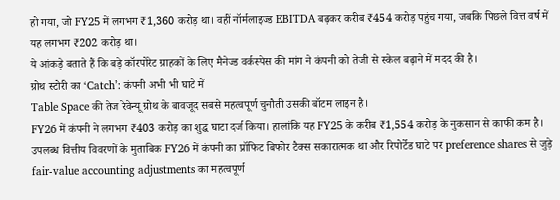हो गया, जो FY25 में लगभग ₹1,360 करोड़ था। वहीं नॉर्मलाइज्ड EBITDA बढ़कर करीब ₹454 करोड़ पहुंच गया, जबकि पिछले वित्त वर्ष में यह लगभग ₹202 करोड़ था।
ये आंकड़े बताते हैं कि बड़े कॉरपोरेट ग्राहकों के लिए मैनेज्ड वर्कस्पेस की मांग ने कंपनी को तेजी से स्केल बढ़ाने में मदद की है।
ग्रोथ स्टोरी का ‘Catch’: कंपनी अभी भी घाटे में
Table Space की तेज रेवेन्यू ग्रोथ के बावजूद सबसे महत्वपूर्ण चुनौती उसकी बॉटम लाइन है।
FY26 में कंपनी ने लगभग ₹403 करोड़ का शुद्ध घाटा दर्ज किया। हालांकि यह FY25 के करीब ₹1,554 करोड़ के नुकसान से काफी कम है। उपलब्ध वित्तीय विवरणों के मुताबिक FY26 में कंपनी का प्रॉफिट बिफोर टैक्स सकारात्मक था और रिपोर्टेड घाटे पर preference shares से जुड़े fair-value accounting adjustments का महत्वपूर्ण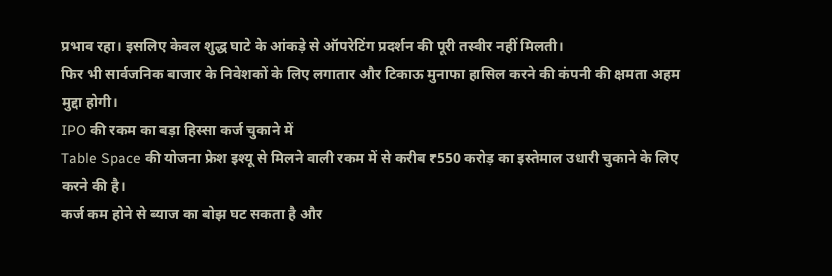प्रभाव रहा। इसलिए केवल शुद्ध घाटे के आंकड़े से ऑपरेटिंग प्रदर्शन की पूरी तस्वीर नहीं मिलती।
फिर भी सार्वजनिक बाजार के निवेशकों के लिए लगातार और टिकाऊ मुनाफा हासिल करने की कंपनी की क्षमता अहम मुद्दा होगी।
IPO की रकम का बड़ा हिस्सा कर्ज चुकाने में
Table Space की योजना फ्रेश इश्यू से मिलने वाली रकम में से करीब ₹550 करोड़ का इस्तेमाल उधारी चुकाने के लिए करने की है।
कर्ज कम होने से ब्याज का बोझ घट सकता है और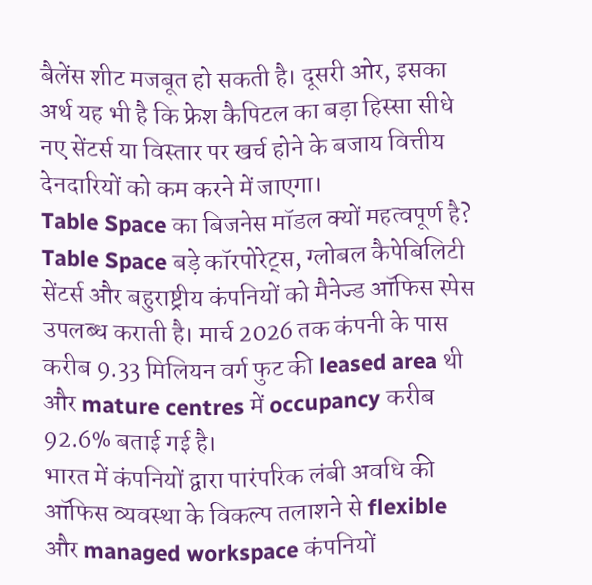बैलेंस शीट मजबूत हो सकती है। दूसरी ओर, इसका अर्थ यह भी है कि फ्रेश कैपिटल का बड़ा हिस्सा सीधे नए सेंटर्स या विस्तार पर खर्च होने के बजाय वित्तीय देनदारियों को कम करने में जाएगा।
Table Space का बिजनेस मॉडल क्यों महत्वपूर्ण है?
Table Space बड़े कॉरपोरेट्स, ग्लोबल कैपेबिलिटी सेंटर्स और बहुराष्ट्रीय कंपनियों को मैनेज्ड ऑफिस स्पेस उपलब्ध कराती है। मार्च 2026 तक कंपनी के पास करीब 9.33 मिलियन वर्ग फुट की leased area थी और mature centres में occupancy करीब 92.6% बताई गई है।
भारत में कंपनियों द्वारा पारंपरिक लंबी अवधि की ऑफिस व्यवस्था के विकल्प तलाशने से flexible और managed workspace कंपनियों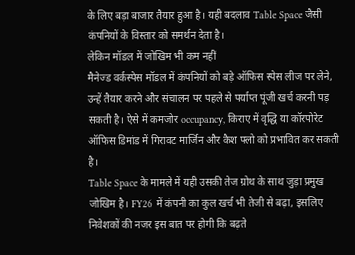के लिए बड़ा बाजार तैयार हुआ है। यही बदलाव Table Space जैसी कंपनियों के विस्तार को समर्थन देता है।
लेकिन मॉडल में जोखिम भी कम नहीं
मैनेज्ड वर्कस्पेस मॉडल में कंपनियों को बड़े ऑफिस स्पेस लीज पर लेने, उन्हें तैयार करने और संचालन पर पहले से पर्याप्त पूंजी खर्च करनी पड़ सकती है। ऐसे में कमजोर occupancy, किराए में वृद्धि या कॉरपोरेट ऑफिस डिमांड में गिरावट मार्जिन और कैश फ्लो को प्रभावित कर सकती है।
Table Space के मामले में यही उसकी तेज ग्रोथ के साथ जुड़ा प्रमुख जोखिम है। FY26 में कंपनी का कुल खर्च भी तेजी से बढ़ा, इसलिए निवेशकों की नजर इस बात पर होगी कि बढ़ते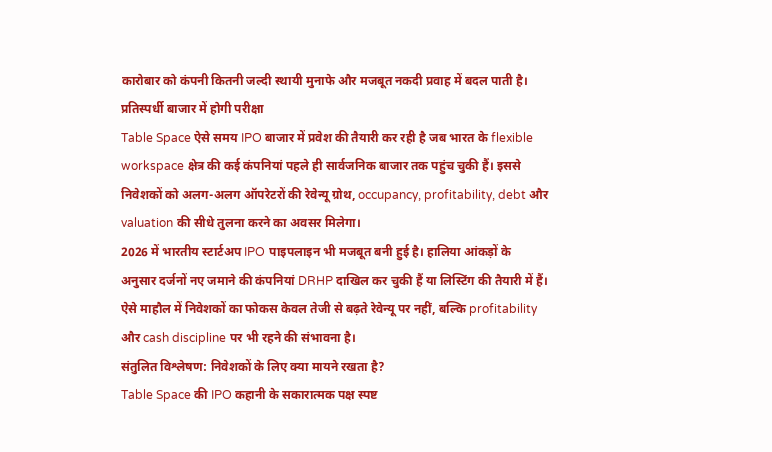कारोबार को कंपनी कितनी जल्दी स्थायी मुनाफे और मजबूत नकदी प्रवाह में बदल पाती है।
प्रतिस्पर्धी बाजार में होगी परीक्षा
Table Space ऐसे समय IPO बाजार में प्रवेश की तैयारी कर रही है जब भारत के flexible workspace क्षेत्र की कई कंपनियां पहले ही सार्वजनिक बाजार तक पहुंच चुकी हैं। इससे निवेशकों को अलग-अलग ऑपरेटरों की रेवेन्यू ग्रोथ, occupancy, profitability, debt और valuation की सीधे तुलना करने का अवसर मिलेगा।
2026 में भारतीय स्टार्टअप IPO पाइपलाइन भी मजबूत बनी हुई है। हालिया आंकड़ों के अनुसार दर्जनों नए जमाने की कंपनियां DRHP दाखिल कर चुकी हैं या लिस्टिंग की तैयारी में हैं। ऐसे माहौल में निवेशकों का फोकस केवल तेजी से बढ़ते रेवेन्यू पर नहीं, बल्कि profitability और cash discipline पर भी रहने की संभावना है।
संतुलित विश्लेषण: निवेशकों के लिए क्या मायने रखता है?
Table Space की IPO कहानी के सकारात्मक पक्ष स्पष्ट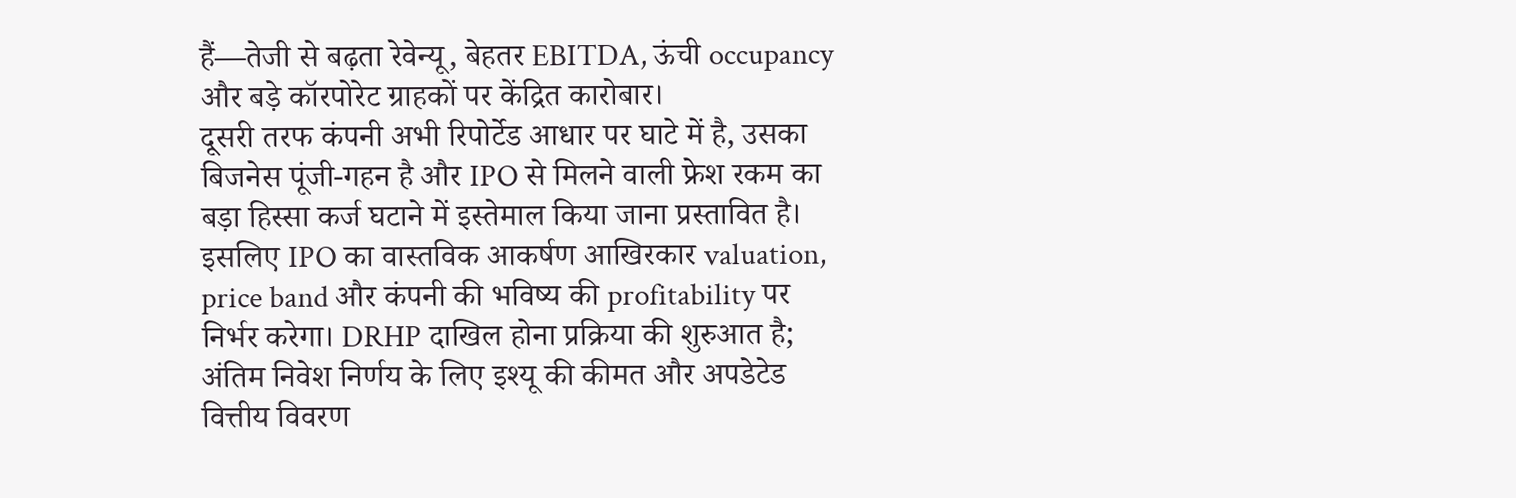हैं—तेजी से बढ़ता रेवेन्यू, बेहतर EBITDA, ऊंची occupancy और बड़े कॉरपोरेट ग्राहकों पर केंद्रित कारोबार।
दूसरी तरफ कंपनी अभी रिपोर्टेड आधार पर घाटे में है, उसका बिजनेस पूंजी-गहन है और IPO से मिलने वाली फ्रेश रकम का बड़ा हिस्सा कर्ज घटाने में इस्तेमाल किया जाना प्रस्तावित है।
इसलिए IPO का वास्तविक आकर्षण आखिरकार valuation, price band और कंपनी की भविष्य की profitability पर निर्भर करेगा। DRHP दाखिल होना प्रक्रिया की शुरुआत है; अंतिम निवेश निर्णय के लिए इश्यू की कीमत और अपडेटेड वित्तीय विवरण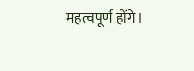महत्वपूर्ण होंगे।